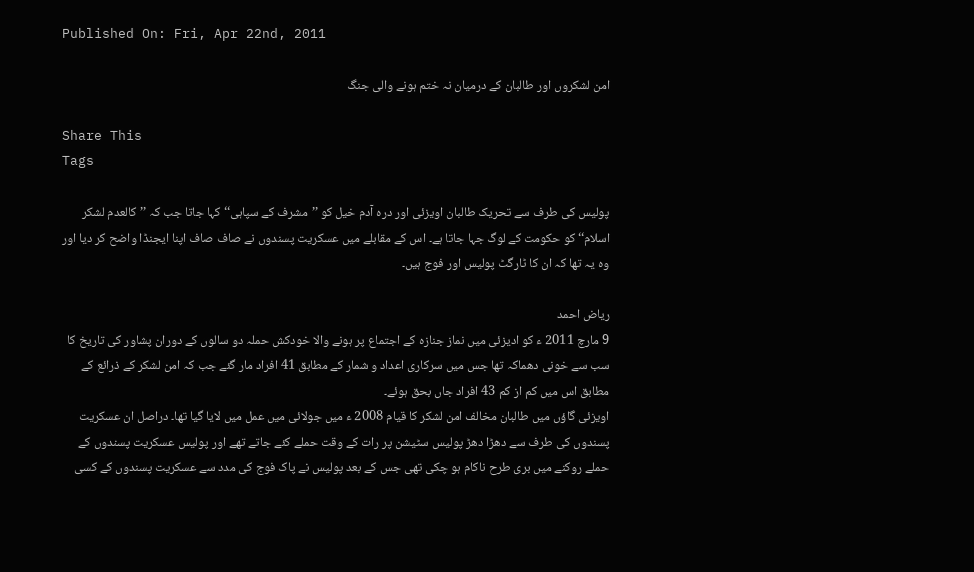Published On: Fri, Apr 22nd, 2011

امن لشکروں اور طالبان کے درمیان نہ ختم ہونے والی جنگ

Share This
Tags

پولیس کی طرف سے تحریک طالبان اویزئی اور درہ آدم خیل کو ’’مشرف کے سپاہی‘‘ کہا جاتا جب کہ ’’کالعدم لشکر اسلام‘‘ کو حکومت کے لوگ جہا جاتا ہے۔ اس کے مقابلے میں عسکریت پسندوں نے صاف صاف اپنا ایجنڈا واضح کر دیا اور وہ یہ تھا کہ ان کا ٹارگٹ پولیس اور فوج ہیں۔

ریاض احمد
9 مارچ 2011 ء کو ادیزئی میں نماز جنازہ کے اجتماع پر ہونے والا خودکش حملہ دو سالوں کے دوران پشاور کی تاریخ کا سب سے خونی دھماکہ تھا جس میں سرکاری اعداد و شمار کے مطابق 41 افراد مار گئے جب کہ امن لشکر کے ذرائع کے مطابق اس میں کم از کم 43 افراد جاں بحق ہوئے۔
اویزئی گاؤں میں طالبان مخالف امن لشکر کا قیام 2008 ء میں جولائی میں عمل میں لایا گیا تھا۔ دراصل ان عسکریت پسندوں کی طرف سے دھڑا دھڑ پولیس سٹیشن پر رات کے وقت حملے کئے جاتے تھے اور پولیس عسکریت پسندوں کے حملے روکنے میں بری طرح ناکام ہو چکی تھی جس کے بعد پولیس نے پاک فوج کی مدد سے عسکریت پسندوں کے کسی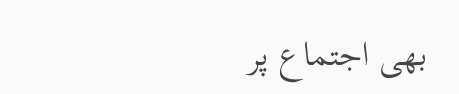بھی اجتماع پر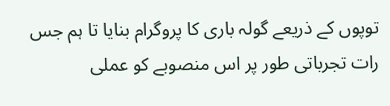توپوں کے ذریعے گولہ باری کا پروگرام بنایا تا ہم جس رات تجرباتی طور پر اس منصوبے کو عملی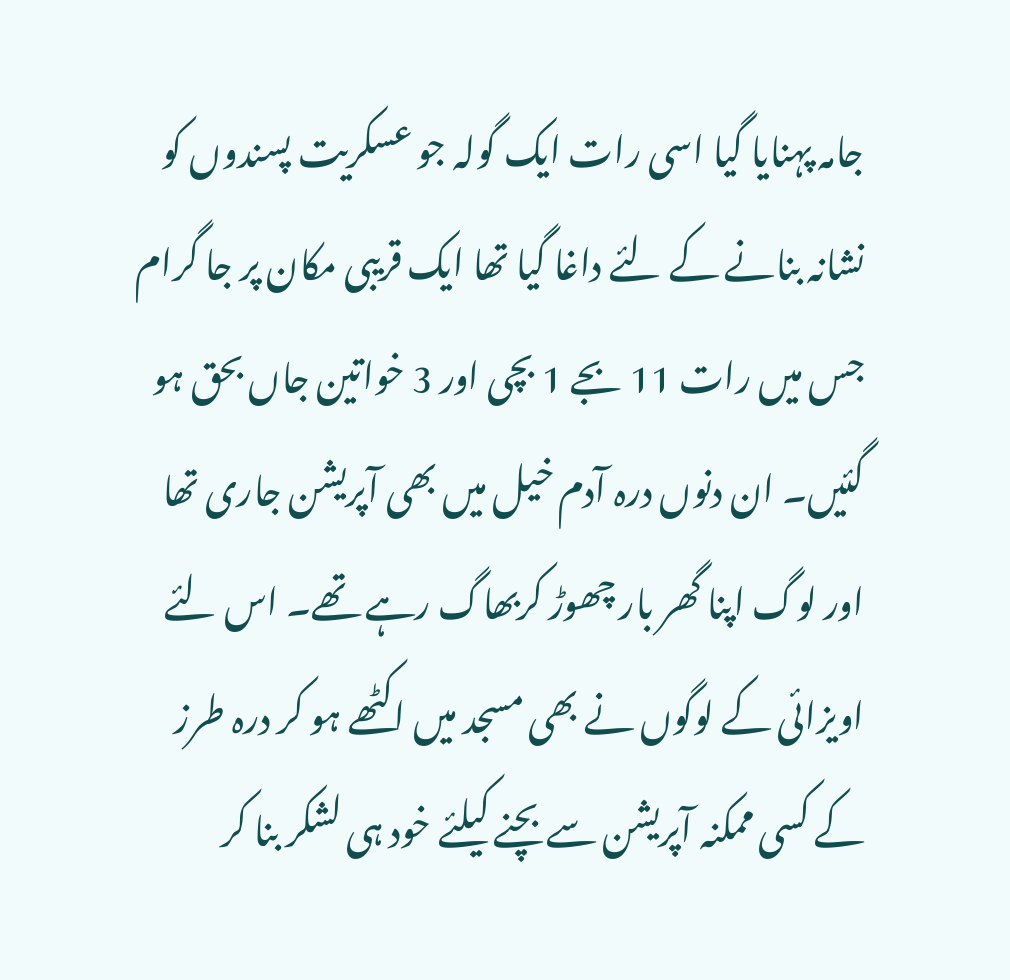جامہ پہنایا گیا اسی رات ایک گولہ جو عسکریت پسندوں کو نشانہ بنانے کے لئے داغا گیا تھا ایک قریبی مکان پر جا گرام جس میں رات 11 بجے 1 بچی اور 3 خواتین جاں بحق ہو گئیں۔ ان دنوں درہ آدم خیل میں بھی آپریشن جاری تھا اور لوگ اپنا گھر بار چھوڑ کربھاگ رہے تھے۔ اس لئے اویزائی کے لوگوں نے بھی مسجد میں اکٹھے ہو کر درہ طرز کے کسی ممکنہ آپریشن سے بچنے کیلئے خود ہی لشکر بنا کر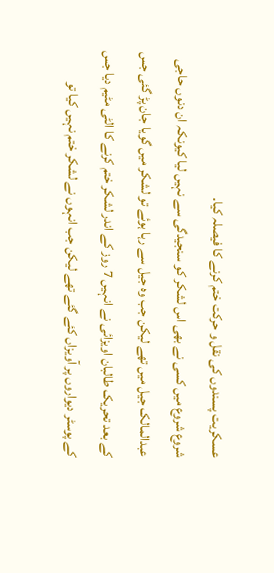عسکریت پسندوں کی نقل و حرکت ختم کرنے کا فیصلہ کیا۔
شروع شروع میں کسی نے بھی اس لشکر کو سنجیدگی سے نہیں لیا کیونکہ ان دنوں حاجی عبدالمالک جیل میں تھے لیکن جب وہ جیل سے رہا ہوئے تو لشکر میں گویا جان پڑ گئی جس کے بعد تحریک طالبان اویزائی نے انہیں 7 روز کے اندر لشکر ختم کرنے کا الٹی مٹیم دیا جس کے پوسٹر دیواروں پر آویزاں کئے گئے تھے لیکن جب انہوں نے لشکر ختم نہیں کیا تو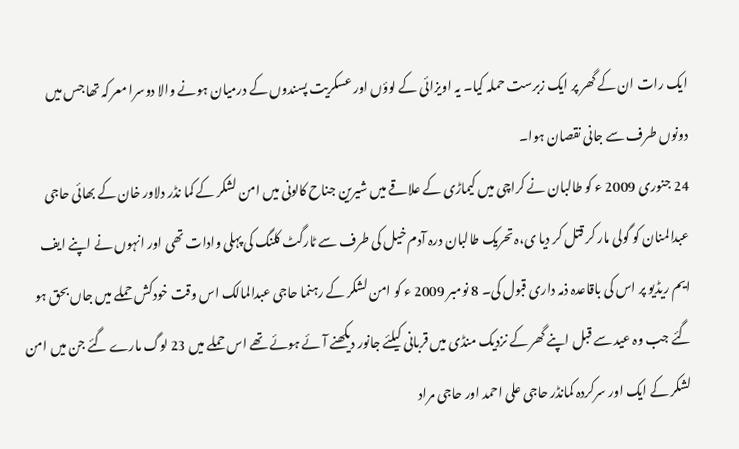ایک رات ان کے گھر پر ایک زبرست حملہ کیا۔ یہ اویزائی کے لوؤں اور عسکریت پسندوں کے درمیان ہونے والا دوسرا معرکہ تھا جس میں دونوں طرف سے جانی نقصان ہوا۔
24 جنوری 2009 ء کو طالبان نے کراچی میں کیماڑی کے علاقے میں شیرین جناح کالونی میں امن لشکر کے کما نڈر دلاور خان کے بھائی حاجی عبدالمنان کو گولی مار کر قتل کر دیا ی،ہ تحریک طالبان درہ آدم خیل کی طرف سے ٹارگٹ کلنگ کی پہلی وادات تھی اور انہوں نے اپنے ایف ایم ریڈیو پر اس کی باقاعدہ ذمہ داری قبول کی۔ 8 نومبر 2009 ء کو امن لشکر کے رہنما حاجی عبدالمالک اس وقت خودکش حملے میں جاں بحق ہو گئے جب وہ عید سے قبل اپنے گھر کے نزدیک منڈی میں قربانی کیلئے جانور دیکھنے آئے ہوئے تھے اس حملے میں 23 لوگ مارے گئے جن میں امن لشکر کے ایک اور سرکردہ کمانڈر حاجی علی احمد اور حاجی مراد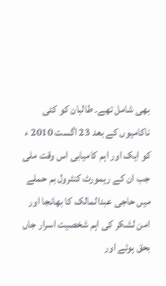بھی شامل تھے۔ طالبان کو کئی ناکامیوں کے بعد 23 اگست 2010 ء کو ایک اور اہم کامیابی اس وقت ملی جب ان کے ریمورٹ کنٹرول بم حملے میں حاجی عبدالمالک کا بھانجا اور امن لشکر کی اہم شخصیت اسرار جاں بحق ہوئے اور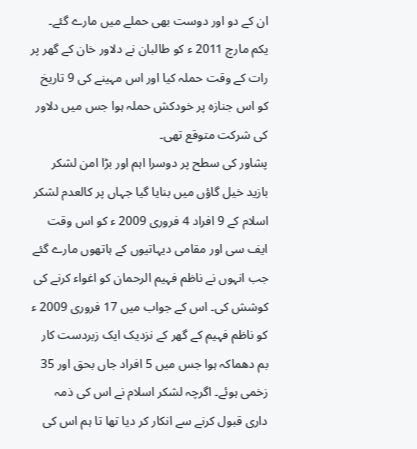ان کے دو اور دوست بھی حملے میں مارے گئے۔ یکم مارچ 2011 ء کو طالبان نے دلاور خان کے گھر پر رات کے وقت حملہ کیا اور اس مہینے کی 9 تاریخ کو اس جنازہ پر خودکش حملہ ہوا جس میں دلاور کی شرکت متوقع تھی۔
پشاور کی سطح پر دوسرا اہم اور بڑا امن لشکر بازید خیل گاؤں میں بنایا گیا جہاں پر کالعدم لشکر اسلام کے 9 افراد 4 فروری 2009 ء کو اس وقت ایف سی اور مقامی دیہاتیوں کے ہاتھوں مارے گئے جب انہوں نے ناظم فہیم الرحمان کو اغواء کرنے کی کوشش کی۔ اس کے جواب میں 17 فروری 2009 ء کو ناظم فہیم کے گھر کے نزدیک ایک زبردست کار بم دھماکہ ہوا جس میں 5 افراد جاں بحق اور 35 زخمی ہوئے۔ اگرچہ لشکر اسلام نے اس کی ذمہ داری قبول کرنے سے انکار کر دیا تھا تا ہم اس کی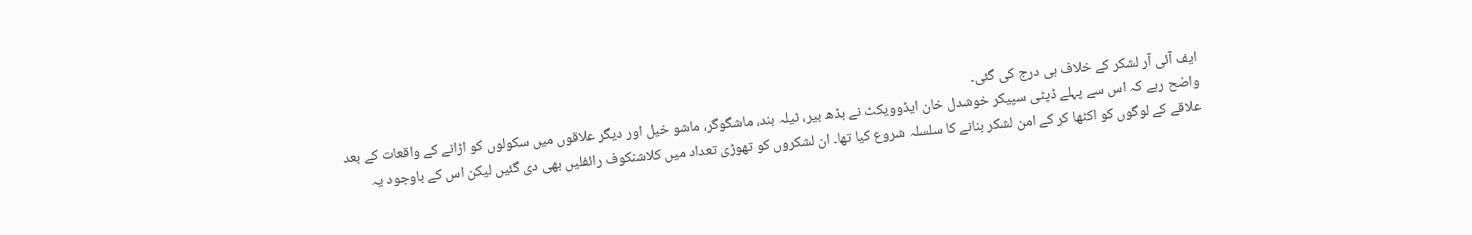ایف آئی آر لشکر کے خلاف ہی درج کی گئی۔
واضح رہے کہ اس سے پہلے ڈپٹی سپیکر خوشدل خان ایڈوویکٹ نے بڈھ بیر، ٹیلہ بند، ماشگوگر، ماشو خیل اور دیگر علاقوں میں سکولوں کو اڑانے کے واقعات کے بعد علاقے کے لوگوں کو اکٹھا کر کے امن لشکر بنانے کا سلسلہ شروع کیا تھا۔ ان لشکروں کو تھوڑی تعداد میں کلاشنکوف رائفلیں بھی دی گئیں لیکن اس کے باوجود یہ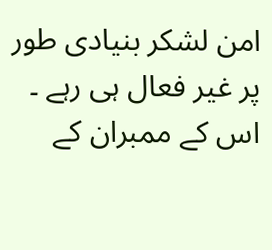امن لشکر بنیادی طور پر غیر فعال ہی رہے ۔ اس کے ممبران کے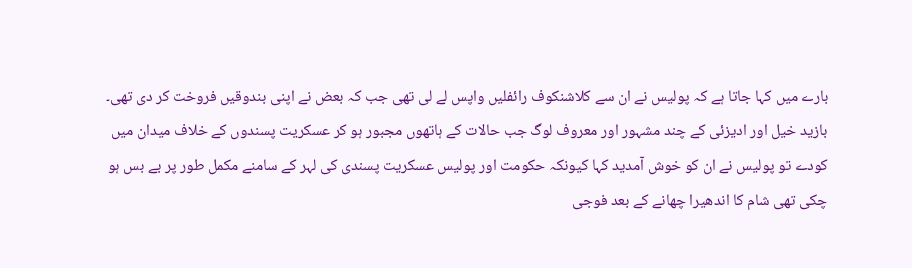بارے میں کہا جاتا ہے کہ پولیس نے ان سے کلاشنکوف رائفلیں واپس لے لی تھی جب کہ بعض نے اپنی بندوقیں فروخت کر دی تھی۔
بازید خیل اور ادیزئی کے چند مشہور اور معروف لوگ جب حالات کے ہاتھوں مجبور ہو کر عسکریت پسندوں کے خلاف میدان میں کودے تو پولیس نے ان کو خوش آمدید کہا کیونکہ حکومت اور پولیس عسکریت پسندی کی لہر کے سامنے مکمل طور پر بے بس ہو چکی تھی شام کا اندھیرا چھانے کے بعد فوجی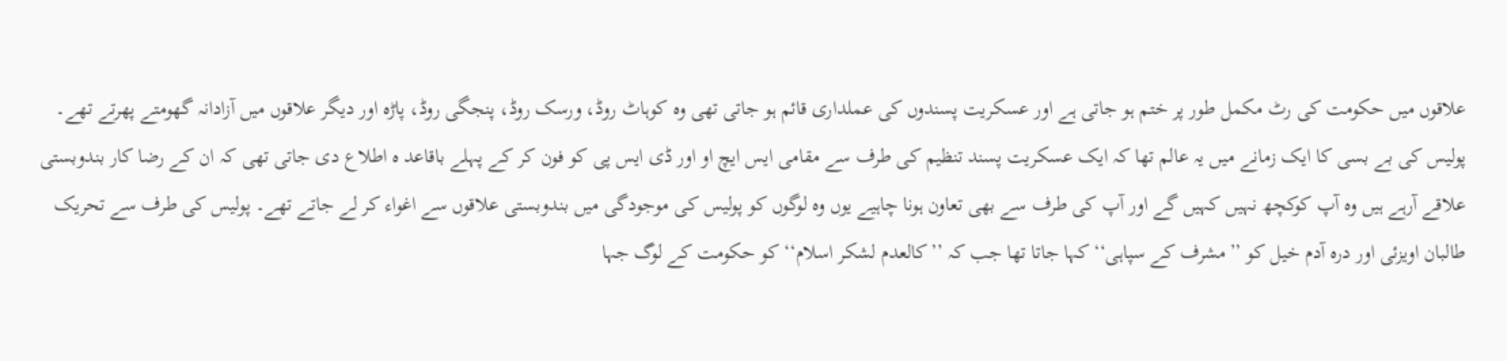علاقوں میں حکومت کی رٹ مکمل طور پر ختم ہو جاتی ہے اور عسکریت پسندوں کی عملداری قائم ہو جاتی تھی وہ کوہاٹ روڈ، ورسک روڈ، پنجگی روڈ، پاڑہ اور دیگر علاقوں میں آزادانہ گھومتے پھرتے تھے۔
پولیس کی بے بسی کا ایک زمانے میں یہ عالم تھا کہ ایک عسکریت پسند تنظیم کی طرف سے مقامی ایس ایچ او اور ڈی ایس پی کو فون کر کے پہلے باقاعد ہ اطلاع دی جاتی تھی کہ ان کے رضا کار بندوبستی علاقے آرہے ہیں وہ آپ کوکچھ نہیں کہیں گے اور آپ کی طرف سے بھی تعاون ہونا چاہیے یوں وہ لوگوں کو پولیس کی موجودگی میں بندوبستی علاقوں سے اغواء کر لے جاتے تھے۔ پولیس کی طرف سے تحریک طالبان اویزئی اور درہ آدم خیل کو ’’مشرف کے سپاہی‘‘ کہا جاتا تھا جب کہ ’’کالعدم لشکر اسلام‘‘ کو حکومت کے لوگ جہا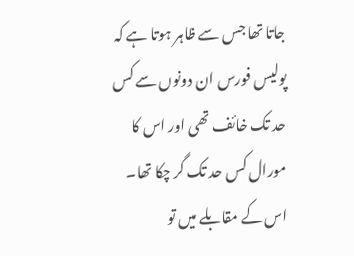جاتا تھا جس سے ظاہر ہوتا ہے کہ پولیس فورس ان دونوں سے کس حد تک خائف تھی اور اس کا مورال کس حد تک گر چکا تھا۔ اس کے مقابلے میں تو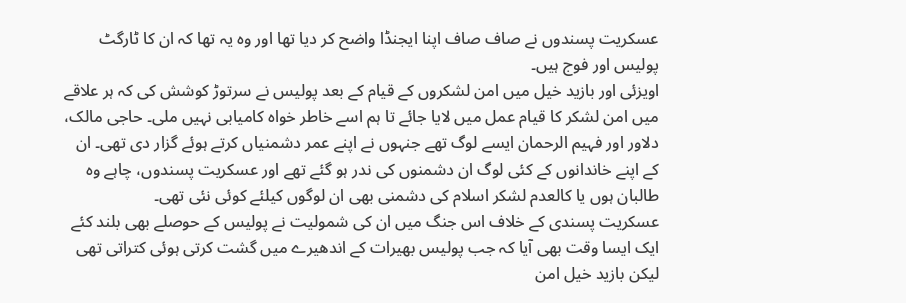عسکریت پسندوں نے صاف صاف اپنا ایجنڈا واضح کر دیا تھا اور وہ یہ تھا کہ ان کا ٹارگٹ پولیس اور فوج ہیں۔
اویزئی اور بازید خیل میں امن لشکروں کے قیام کے بعد پولیس نے سرتوڑ کوشش کی کہ ہر علاقے میں امن لشکر کا قیام عمل میں لایا جائے تا ہم اسے خاطر خواہ کامیابی نہیں ملی۔ حاجی مالک، دلاور اور فہیم الرحمان ایسے لوگ تھے جنہوں نے اپنے عمر دشمنیاں کرتے ہوئے گزار دی تھی۔ ان کے اپنے خاندانوں کے کئی لوگ ان دشمنوں کی ندر ہو گئے تھے اور عسکریت پسندوں، چاہے وہ طالبان ہوں یا کالعدم لشکر اسلام کی دشمنی بھی ان لوگوں کیلئے کوئی نئی تھی۔
عسکریت پسندی کے خلاف اس جنگ میں ان کی شمولیت نے پولیس کے حوصلے بھی بلند کئے ایک ایسا وقت بھی آیا کہ جب پولیس بھیرات کے اندھیرے میں گشت کرتی ہوئی کتراتی تھی لیکن بازید خیل امن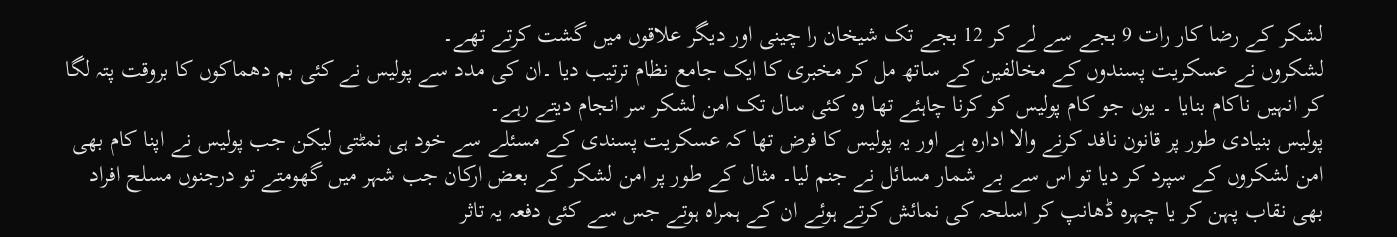لشکر کے رضا کار رات 9 بجے سے لے کر 12 بجے تک شیخان را چینی اور دیگر علاقوں میں گشت کرتے تھے۔
لشکروں نے عسکریت پسندوں کے مخالفین کے ساتھ مل کر مخبری کا ایک جامع نظام ترتیب دیا ۔ان کی مدد سے پولیس نے کئی بم دھماکوں کا بروقت پتہ لگا کر انہیں ناکام بنایا ۔ یوں جو کام پولیس کو کرنا چاہئے تھا وہ کئی سال تک امن لشکر سر انجام دیتے رہے۔
پولیس بنیادی طور پر قانون نافد کرنے والا ادارہ ہے اور یہ پولیس کا فرض تھا کہ عسکریت پسندی کے مسئلے سے خود ہی نمٹتی لیکن جب پولیس نے اپنا کام بھی امن لشکروں کے سپرد کر دیا تو اس سے بے شمار مسائل نے جنم لیا۔ مثال کے طور پر امن لشکر کے بعض ارکان جب شہر میں گھومتے تو درجنوں مسلح افراد بھی نقاب پہن کر یا چہرہ ڈھانپ کر اسلحہ کی نمائش کرتے ہوئے ان کے ہمراہ ہوتے جس سے کئی دفعہ یہ تاثر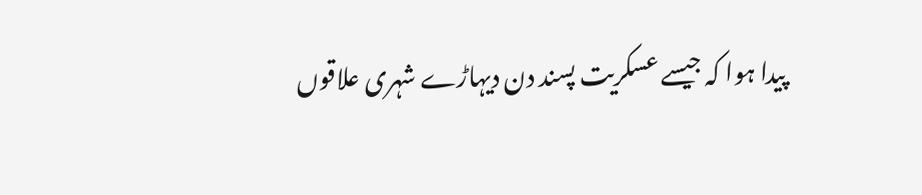پیدا ہوا کہ جیسے عسکریت پسند دن دیہاڑے شہری علاقوں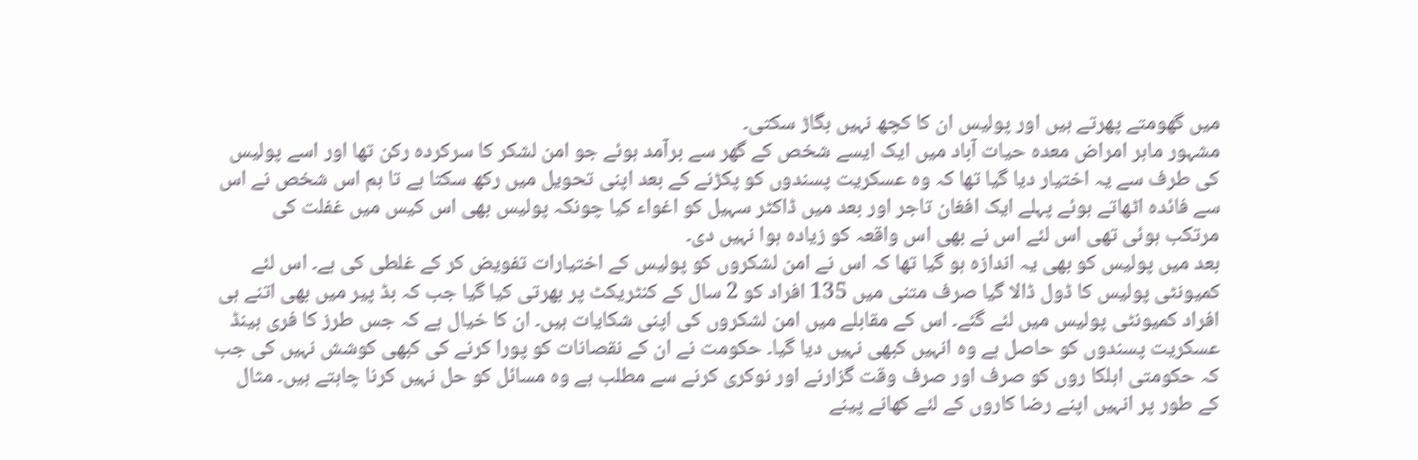میں گھومتے پھرتے ہیں اور پولیس ان کا کچھ نہیں بگاڑ سکتی۔
مشہور ماہر امراض معدہ حیات آباد میں ایک ایسے شخص کے گھر سے برآمد ہوئے جو امن لشکر کا سرکردہ رکن تھا اور اسے پولیس کی طرف سے یہ اختیار دیا گیا تھا کہ وہ عسکریت پسندوں کو پکڑنے کے بعد اپنی تحویل میں رکھ سکتا ہے تا ہم اس شخص نے اس سے فائدہ اٹھاتے ہوئے پہلے ایک افغان تاجر اور بعد میں ڈاکٹر سہیل کو اغواء کیا چونکہ پولیس بھی اس کیس میں غفلت کی مرتکب ہوئی تھی اس لئے اس نے بھی اس واقعہ کو زیادہ ہوا نہیں دی۔
بعد میں پولیس کو بھی یہ اندازہ ہو گیا تھا کہ اس نے امن لشکروں کو پولیس کے اختیارات تفویض کر کے غلطی کی ہے۔ اس لئے کمیونٹی پولیس کا ڈول ڈالا گیا صرف متنی میں 135 افراد کو 2 سال کے کنٹریکٹ پر بھرتی کیا گیا جب کہ بڈ پیر میں بھی اتنے ہی افراد کمیونٹی پولیس میں لئے گئے۔ اس کے مقابلے میں امن لشکروں کی اپنی شکایات ہیں۔ ان کا خیال ہے کہ جس طرز کا فری ہینڈ عسکریت پسندوں کو حاصل ہے وہ انہیں کبھی نہیں دیا گیا۔ حکومت نے ان کے نقصانات کو پورا کرنے کی کبھی کوشش نہیں کی جب کہ حکومتی اہلکا روں کو صرف اور صرف وقت گزارنے اور نوکری کرنے سے مطلب ہے وہ مسائل کو حل نہیں کرنا چاہتے ہیں۔ مثال کے طور پر انہیں اپنے رضا کاروں کے لئے کھانے پینے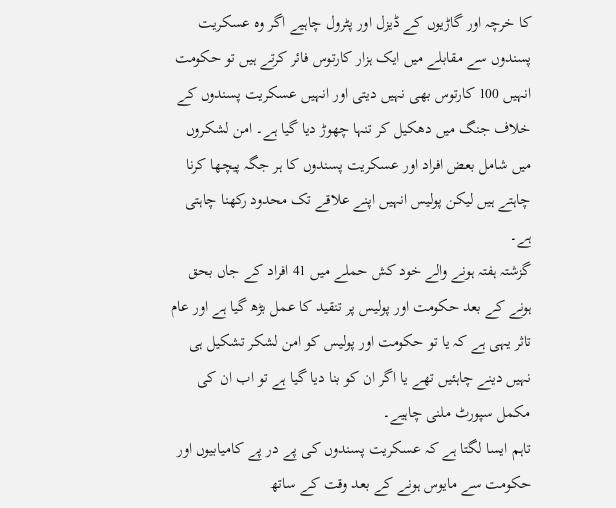کا خرچہ اور گاڑیوں کے ڈیزل اور پٹرول چاہیے اگر وہ عسکریت پسندوں سے مقابلے میں ایک ہزار کارتوس فائر کرتے ہیں تو حکومت انہیں 100 کارتوس بھی نہیں دیتی اور انہیں عسکریت پسندوں کے خلاف جنگ میں دھکیل کر تنہا چھوڑ دیا گیا ہے۔ امن لشکروں میں شامل بعض افراد اور عسکریت پسندوں کا ہر جگہ پیچھا کرنا چاہتے ہیں لیکن پولیس انہیں اپنے علاقے تک محدود رکھنا چاہتی ہے۔
گزشتہ ہفتہ ہونے والے خود کش حملے میں 41 افراد کے جاں بحق ہونے کے بعد حکومت اور پولیس پر تنقید کا عمل بڑھ گیا ہے اور عام تاثر یہی ہے کہ یا تو حکومت اور پولیس کو امن لشکر تشکیل ہی نہیں دینے چاہئیں تھے یا اگر ان کو بنا دیا گیا ہے تو اب ان کی مکمل سپورٹ ملنی چاہیے۔
تاہم ایسا لگتا ہے کہ عسکریت پسندوں کی پے در پے کامیابیوں اور حکومت سے مایوس ہونے کے بعد وقت کے ساتھ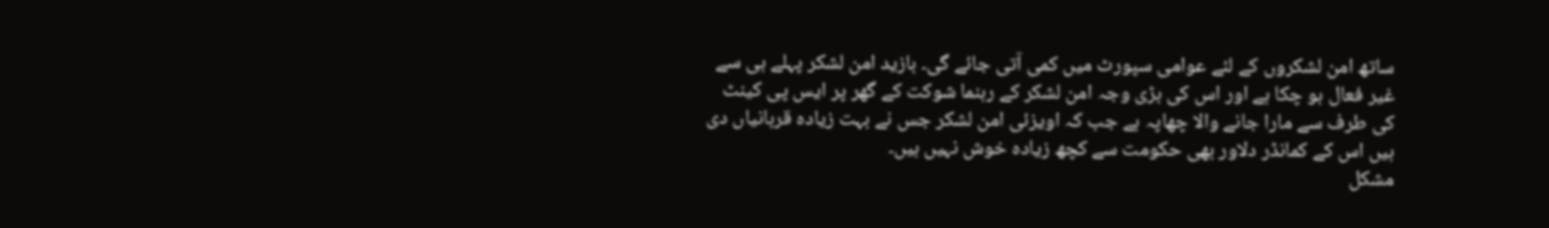ساتھ امن لشکروں کے لئے عوامی سپورٹ میں کمی آتی جائے گی۔ بازید امن لشکر پہلے ہی سے غیر فعال ہو چکا ہے اور اس کی بڑی وجہ امن لشکر کے رہنما شوکت کے گھر پر ایس پی کینٹ کی طرف سے مارا جانے والا چھاپہ ہے جب کہ اویزئی امن لشکر جس نے بہت زیادہ قربانیاں دی ہیں اس کے کمانڈر دلاور بھی حکومت سے کچھ زیادہ خوش نہیں ہیں۔
مشکل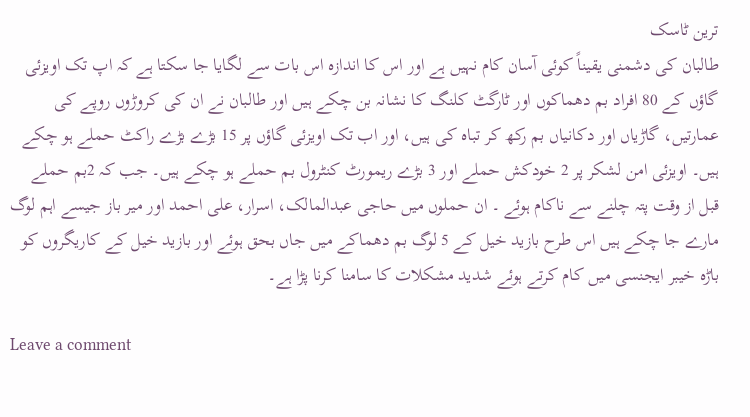ترین ٹاسک
طالبان کی دشمنی یقیناً کوئی آسان کام نہیں ہے اور اس کا اندازہ اس بات سے لگایا جا سکتا ہے کہ اپ تک اویزئی گاؤں کے 80 افراد بم دھماکوں اور ٹارگٹ کلنگ کا نشانہ بن چکے ہیں اور طالبان نے ان کی کروڑوں روپے کی عمارتیں، گاڑیاں اور دکانیاں بم رکھ کر تباہ کی ہیں، اور اب تک اویزئی گاؤں پر 15 بڑے بڑے راکٹ حملے ہو چکے ہیں۔ اویزئی امن لشکر پر 2 خودکش حملے اور 3 بڑے ریمورٹ کنٹرول بم حملے ہو چکے ہیں۔ جب کہ 2بم حملے قبل از وقت پتہ چلنے سے ناکام ہوئے ۔ ان حملوں میں حاجی عبدالمالک، اسرار، علی احمد اور میر باز جیسے اہم لوگ مارے جا چکے ہیں اس طرح بازید خیل کے 5 لوگ بم دھماکے میں جاں بحق ہوئے اور بازید خیل کے کاریگروں کو باڑہ خیبر ایجنسی میں کام کرتے ہوئے شدید مشکلات کا سامنا کرنا پڑا ہے۔

Leave a comment